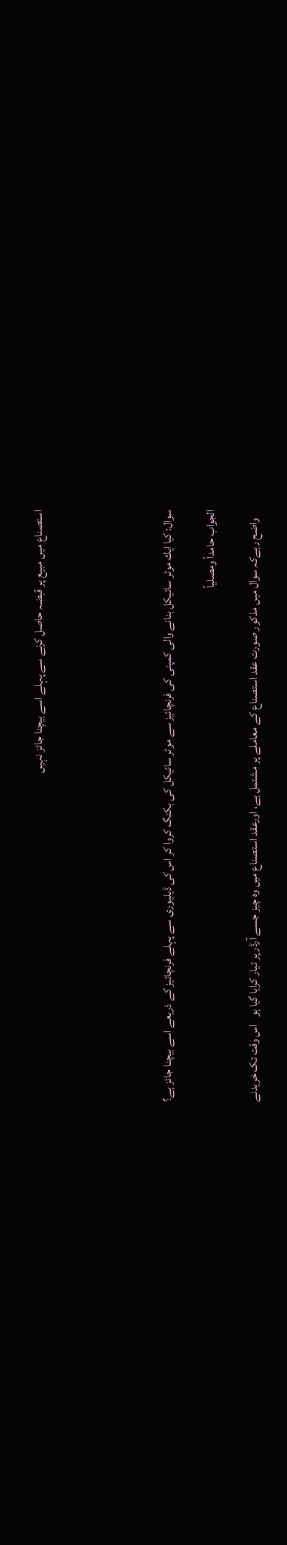استصناع میں مبیع پر قبضہ حاصل كرنے سے پہلے اسے بیچنا جائز نہیں





سوال: كیا ایك موٹر سائیكل بنانے والی كمپنی كی فرنچائیز سے موٹر سائیكل كی بكنگ كروا كر اس كی ڈیلیوری سے پہلے فرنچائیز كے ذریعے اسے بیچنا جائز ہے؟

الجواب حامداً ومصلیاً

    واضح رہےکہ سوال میں مذکور صورت عقد استصناع کے معاملے پر مشتمل ہے، اورعقد استصناع میں وہ چیز جسے آرڈر پر تیار کرایا گیا ہو   اس وقت تک خریدنے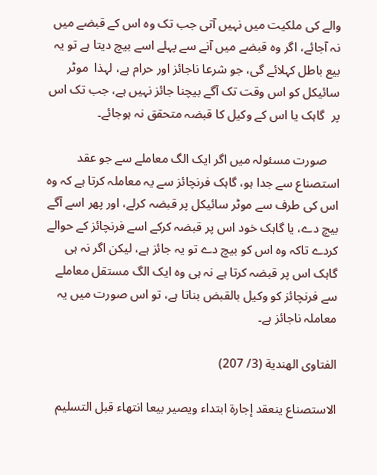والے کی ملکیت میں نہیں آتی جب تک وہ اس کے قبضے میں نہ آجائے، اگر وہ قبضے میں آنے سے پہلے اسے بیچ دیتا ہے تو یہ بیع باطل کہلائے گی، جو شرعا ناجائز اور حرام ہے، لہذا  موٹر سائیکل کو اس وقت تک آگے بیچنا جائز نہیں ہے، جب تک اس پر  گاہک یا اس کے وکیل کا قبضہ متحقق نہ ہوجائے۔

    صورت مسئولہ میں اگر ایک الگ معاملے سے جو عقد استصناع سے جدا ہو، گاہک فرنچائز سے یہ معاملہ کرتا ہے کہ وہ اس کی طرف سے موٹر سائیکل پر قبضہ کرلے، اور پھر اسے آگے بیچ دے، یا گاہک خود اس پر قبضہ کرکے اسے فرنچائز کے حوالے کردے تاکہ وہ اس کو بیچ دے تو یہ جائز ہے، لیکن اگر نہ ہی گاہک اس پر قبضہ کرتا ہے نہ ہی وہ ایک الگ مستقل معاملے سے فرنچائز کو وکیل بالقبض بناتا ہے، تو اس صورت میں یہ معاملہ ناجائز ہے۔

الفتاوى الهندية (3/ 207)

الاستصناع ينعقد إجارة ابتداء ويصير بيعا انتهاء قبل التسليم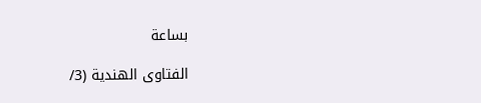بساعة

الفتاوى الهندية (3/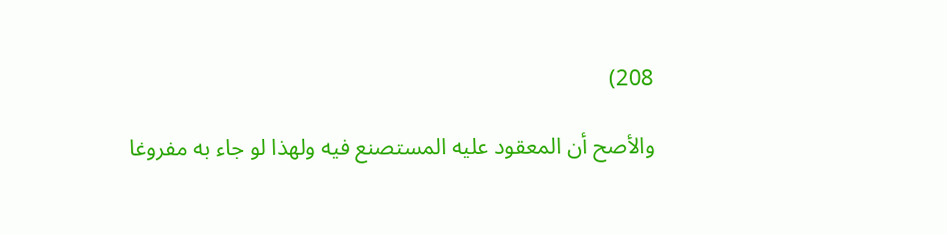208)

والأصح أن المعقود عليه المستصنع فيه ولهذا لو جاء به مفروغا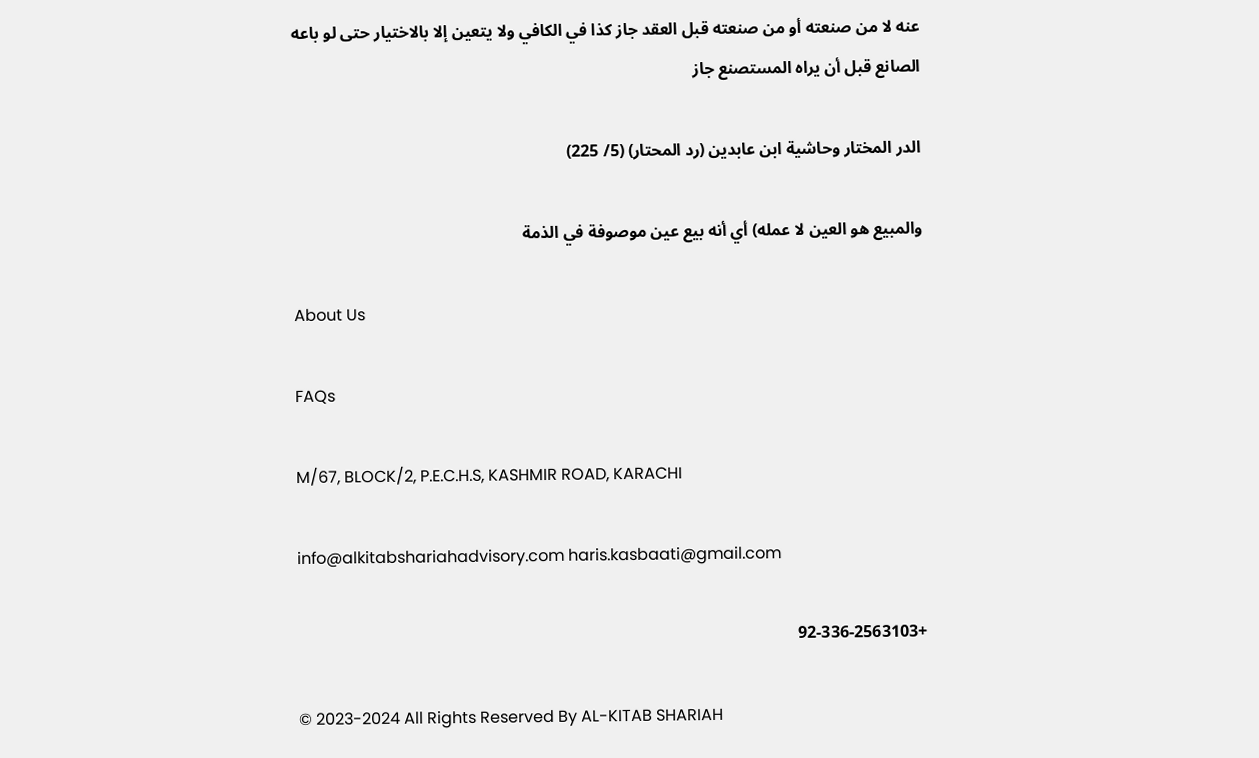عنه لا من صنعته أو من صنعته قبل العقد جاز كذا في الكافي ولا يتعين إلا بالاختيار حتى لو باعه الصانع قبل أن يراه المستصنع جاز

الدر المختار وحاشية ابن عابدين (رد المحتار) (5/ 225)

والمبيع هو العين لا عمله) أي أنه بيع عين موصوفة في الذمة

About Us

FAQs

M/67, BLOCK/2, P.E.C.H.S, KASHMIR ROAD, KARACHI

info@alkitabshariahadvisory.com haris.kasbaati@gmail.com

+92-336-2563103

© 2023-2024 All Rights Reserved By AL-KITAB SHARIAH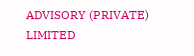ADVISORY (PRIVATE) LIMITED